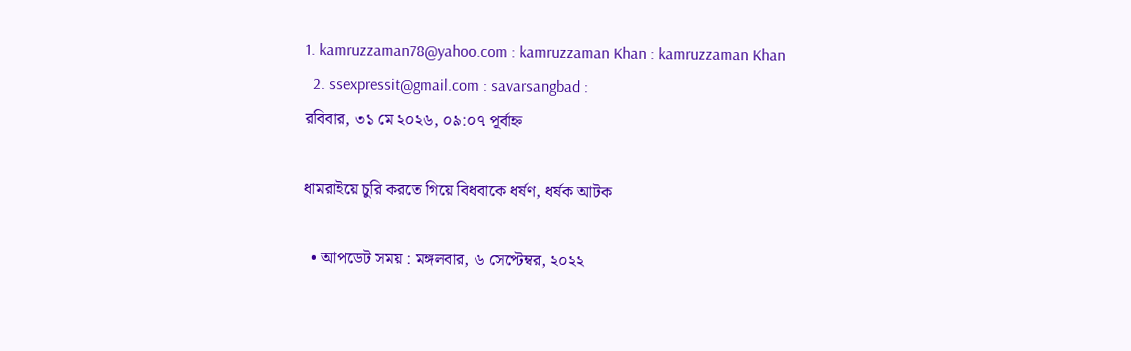1. kamruzzaman78@yahoo.com : kamruzzaman Khan : kamruzzaman Khan
  2. ssexpressit@gmail.com : savarsangbad :
রবিবার, ৩১ মে ২০২৬, ০৯:০৭ পূর্বাহ্ন

ধামরাইয়ে চুরি করতে গিয়ে বিধবাকে ধর্ষণ, ধর্ষক আটক

  • আপডেট সময় : মঙ্গলবার, ৬ সেপ্টেম্বর, ২০২২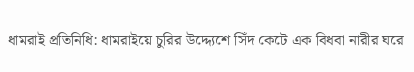ধামরাই প্রতিনিধি: ধামরাইয়ে চুরির উদ্দ্যেশে সিঁদ কেটে এক বিধবা নারীর ঘরে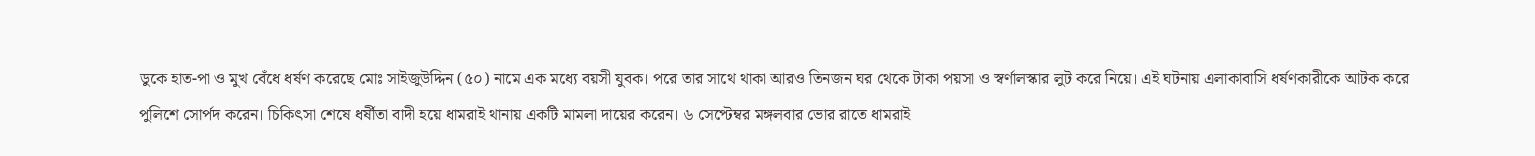ডুকে হাত-পা ও মুখ বেঁধে ধর্ষণ করেছে মোঃ সাইজুউদ্দিন (৫০) নামে এক মধ্যে বয়সী যুবক। পরে তার সাথে থাকা আরও তিনজন ঘর থেকে টাকা পয়সা ও স্বর্ণালস্কার লুট করে নিয়ে। এই ঘটনায় এলাকাবাসি ধর্ষণকারীকে আটক করে পুলিশে সোর্পদ করেন। চিকিৎসা শেষে ধর্ষীতা বাদী হয়ে ধামরাই থানায় একটি মামলা দায়ের করেন। ৬ সেপ্টেম্বর মঙ্গলবার ভোর রাতে ধামরাই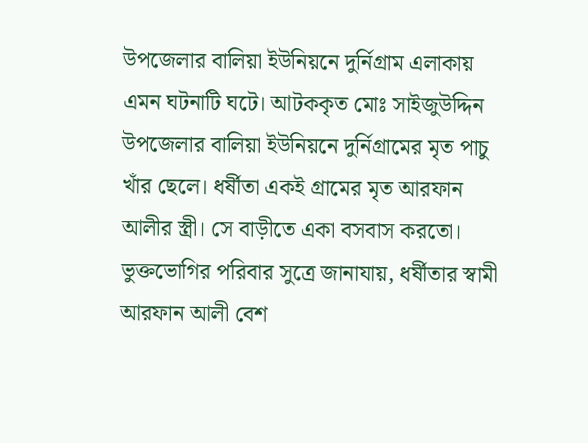উপজেলার বালিয়া ইউনিয়নে দুর্নিগ্রাম এলাকায় এমন ঘটনাটি ঘটে। আটককৃত মোঃ সাইজুউদ্দিন উপজেলার বালিয়া ইউনিয়নে দুর্নিগ্রামের মৃত পাচু খাঁর ছেলে। ধর্ষীতা একই গ্রামের মৃত আরফান আলীর স্ত্রী। সে বাড়ীতে একা বসবাস করতো। ভুক্তভোগির পরিবার সুত্রে জানাযায়, ধর্ষীতার স্বামী আরফান আলী বেশ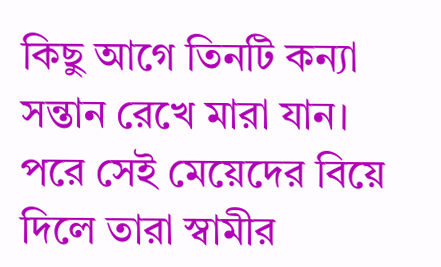কিছু আগে তিনটি কন্যা সন্তান রেখে মারা যান। পরে সেই মেয়েদের বিয়ে দিলে তারা স্বামীর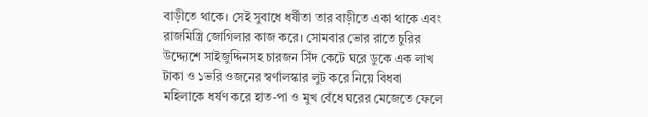বাড়ীতে থাকে। সেই সুবাধে ধর্ষীতা তার বাড়ীতে একা থাকে এবং রাজমিস্ত্রি জোগিলার কাজ করে। সোমবার ভোর রাতে চুরির উদ্দ্যেশে সাইজুদ্দিনসহ চারজন সিঁদ কেটে ঘরে ডুকে এক লাখ টাকা ও ১ভরি ওজনের স্বর্ণালস্কার লুট করে নিয়ে বিধবা মহিলাকে ধর্ষণ করে হাত-পা ও মুখ বেঁধে ঘরের মেজেতে ফেলে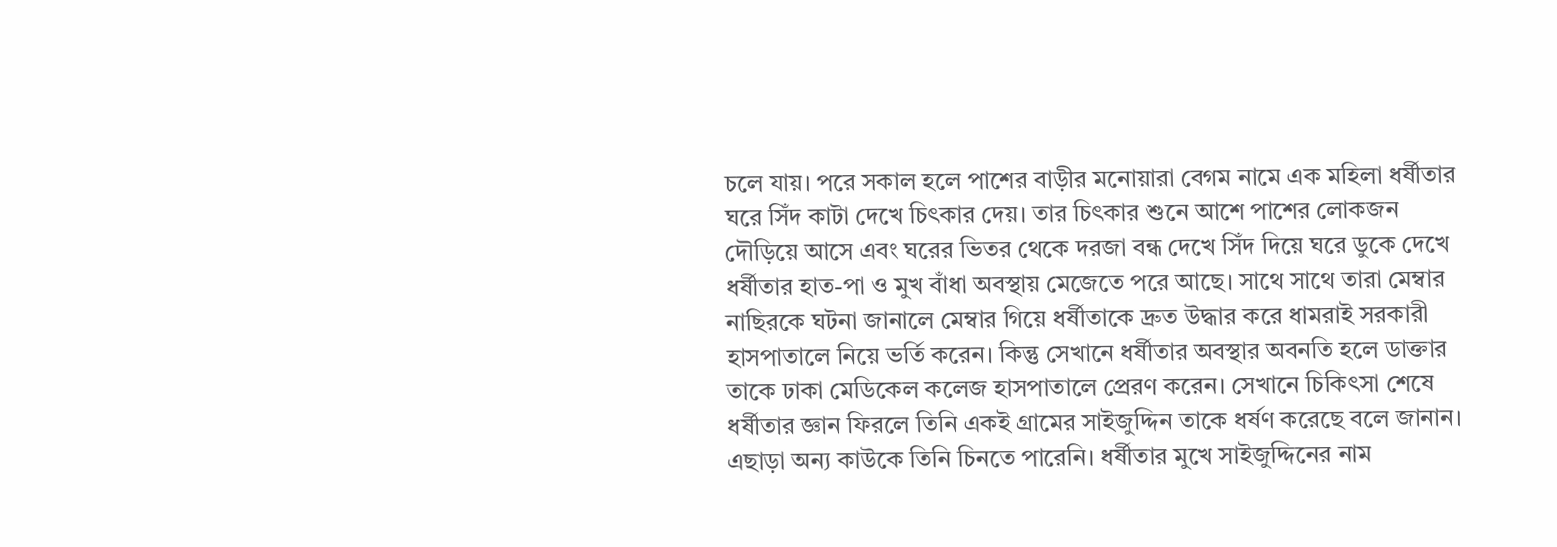চলে যায়। পরে সকাল হলে পাশের বাড়ীর মনোয়ারা বেগম নামে এক মহিলা ধর্ষীতার ঘরে সিঁদ কাটা দেখে চিৎকার দেয়। তার চিৎকার শুনে আশে পাশের লোকজন দৌড়িয়ে আসে এবং ঘরের ভিতর থেকে দরজা বন্ধ দেখে সিঁদ দিয়ে ঘরে ডুকে দেখে ধর্ষীতার হাত-পা ও মুখ বাঁধা অবস্থায় মেজেতে পরে আছে। সাথে সাথে তারা মেম্বার নাছিরকে ঘটনা জানালে মেম্বার গিয়ে ধর্ষীতাকে দ্রুত উদ্ধার করে ধামরাই সরকারী হাসপাতালে নিয়ে ভর্তি করেন। কিন্তু সেখানে ধর্ষীতার অবস্থার অবনতি হলে ডাক্তার তাকে ঢাকা মেডিকেল কলেজ হাসপাতালে প্রেরণ করেন। সেখানে চিকিৎসা শেষে ধর্ষীতার জ্ঞান ফিরলে তিনি একই গ্রামের সাইজুদ্দিন তাকে ধর্ষণ করেছে বলে জানান। এছাড়া অন্য কাউকে তিনি চিনতে পারেনি। ধর্ষীতার মুখে সাইজুদ্দিনের নাম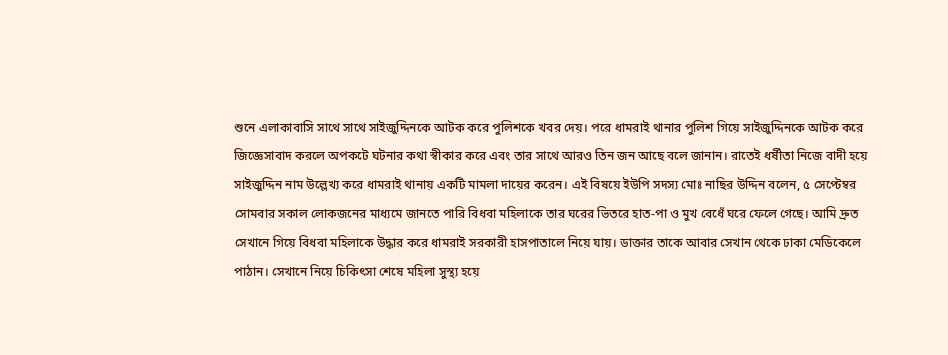শুনে এলাকাবাসি সাথে সাথে সাইজুদ্দিনকে আটক করে পুলিশকে খবর দেয়। পরে ধামরাই থানার পুলিশ গিয়ে সাইজুদ্দিনকে আটক করে জিজ্ঞেসাবাদ করলে অপকটে ঘটনার কথা স্বীকার করে এবং তার সাথে আরও তিন জন আছে বলে জানান। রাতেই ধর্ষীতা নিজে বাদী হয়ে সাইজুদ্দিন নাম উল্লেখ্য করে ধামরাই থানায় একটি মামলা দায়ের করেন। এই বিষয়ে ইউপি সদস্য মোঃ নাছির উদ্দিন বলেন, ৫ সেপ্টেম্বর সোমবার সকাল লোকজনের মাধ্যমে জানতে পারি বিধবা মহিলাকে তার ঘরের ভিতরে হাত-পা ও মুখ বেধেঁ ঘরে ফেলে গেছে। আমি দ্রুত সেখানে গিয়ে বিধবা মহিলাকে উদ্ধার করে ধামরাই সরকারী হাসপাতালে নিয়ে যায়। ডাক্তার তাকে আবার সেখান থেকে ঢাকা মেডিকেলে পাঠান। সেখানে নিয়ে চিকিৎসা শেষে মহিলা সুস্থ্য হয়ে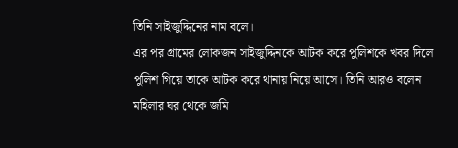তিনি সাইজুদ্দিনের নাম বলে।
এর পর গ্রামের লোকজন সাইজুদ্দিনকে আটক করে পুলিশকে খবর দিলে পুলিশ গিয়ে তাকে আটক করে থানায় নিয়ে আসে। তিনি আরও বলেন মহিলার ঘর থেকে জমি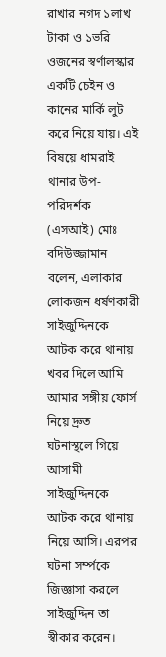রাখার নগদ ১লাখ টাকা ও ১ভরি ওজনের স্বর্ণালস্কার একটি চেইন ও কানের মার্কি লুট করে নিয়ে যায়। এই বিষয়ে ধামরাই থানার উপ-পরিদর্শক (এসআই) মোঃ বদিউজ্জামান বলেন, এলাকার লোকজন ধর্ষণকারী সাইজুদ্দিনকে আটক করে থানায় খবর দিলে আমি আমার সঙ্গীয় ফোর্স নিয়ে দ্রুত ঘটনাস্থলে গিয়ে আসামী সাইজুদ্দিনকে আটক করে থানায় নিয়ে আসি। এরপর ঘটনা সর্ম্পকে জিজ্ঞাসা করলে সাইজুদ্দিন তা স্বীকার করেন।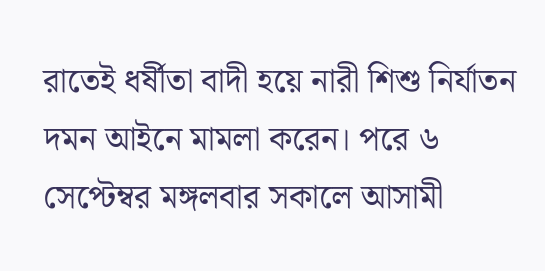রাতেই ধর্ষীতা বাদী হয়ে নারী শিশু নির্যাতন দমন আইনে মামলা করেন। পরে ৬ সেপ্টেম্বর মঙ্গলবার সকালে আসামী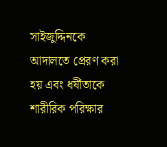সাইজুদ্দিনকে আদালতে প্রেরণ করা হয় এবং ধর্ষীতাকে শারীরিক পরিক্ষার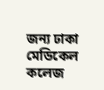জন্য ঢাকা মেডিকেল কলেজ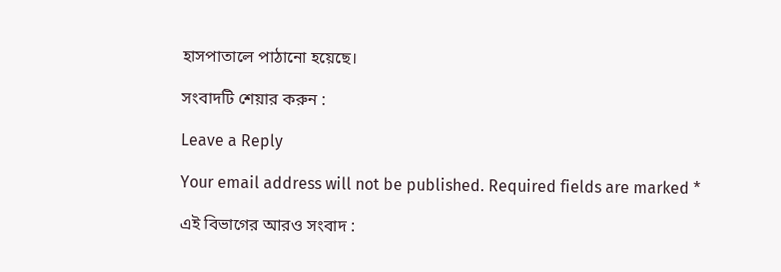হাসপাতালে পাঠানো হয়েছে।

সংবাদটি শেয়ার করুন :

Leave a Reply

Your email address will not be published. Required fields are marked *

এই বিভাগের আরও সংবাদ :